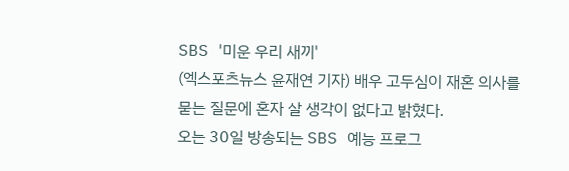SBS '미운 우리 새끼'
(엑스포츠뉴스 윤재연 기자) 배우 고두심이 재혼 의사를 묻는 질문에 혼자 살 생각이 없다고 밝혔다.
오는 30일 방송되는 SBS 예능 프로그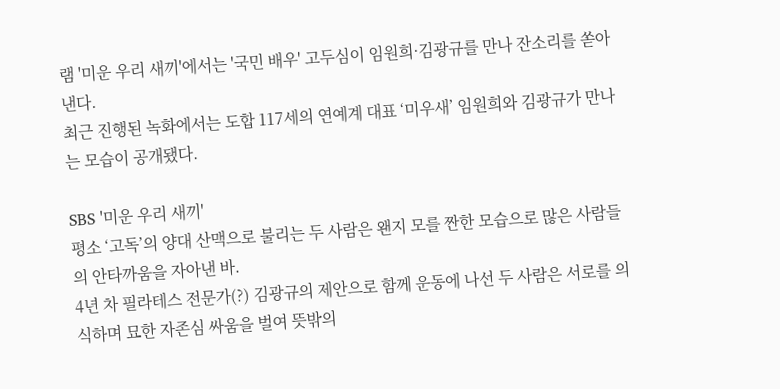램 '미운 우리 새끼'에서는 '국민 배우' 고두심이 임원희·김광규를 만나 잔소리를 쏟아낸다.
최근 진행된 녹화에서는 도합 117세의 연예계 대표 ‘미우새’ 임원희와 김광규가 만나는 모습이 공개됐다.

SBS '미운 우리 새끼'
평소 ‘고독’의 양대 산맥으로 불리는 두 사람은 왠지 모를 짠한 모습으로 많은 사람들의 안타까움을 자아낸 바.
4년 차 필라테스 전문가(?) 김광규의 제안으로 함께 운동에 나선 두 사람은 서로를 의식하며 묘한 자존심 싸움을 벌여 뜻밖의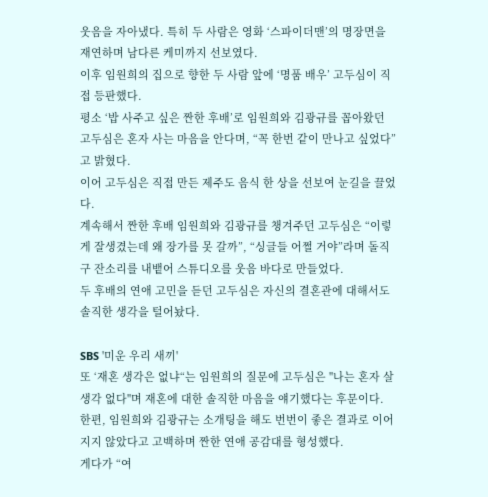웃음을 자아냈다. 특히 두 사람은 영화 ‘스파이더맨’의 명장면을 재연하며 남다른 케미까지 선보였다.
이후 임원희의 집으로 향한 두 사람 앞에 ‘명품 배우’ 고두심이 직접 등판했다.
평소 ‘밥 사주고 싶은 짠한 후배’로 임원희와 김광규를 꼽아왔던 고두심은 혼자 사는 마음을 안다며, “꼭 한번 같이 만나고 싶었다”고 밝혔다.
이어 고두심은 직접 만든 제주도 음식 한 상을 선보여 눈길을 끌었다.
계속해서 짠한 후배 임원희와 김광규를 챙겨주던 고두심은 “이렇게 잘생겼는데 왜 장가를 못 갈까”, “싱글들 어쩔 거야”라며 돌직구 잔소리를 내뱉어 스튜디오를 웃음 바다로 만들었다.
두 후배의 연애 고민을 듣던 고두심은 자신의 결혼관에 대해서도 솔직한 생각을 털어놨다.

SBS '미운 우리 새끼'
또 ‘재혼 생각은 없냐“는 임원희의 질문에 고두심은 "나는 혼자 살 생각 없다"며 재혼에 대한 솔직한 마음을 얘기했다는 후문이다.
한편, 임원희와 김광규는 소개팅을 해도 번번이 좋은 결과로 이어지지 않았다고 고백하며 짠한 연애 공감대를 형성했다.
게다가 “여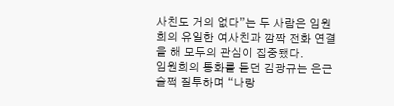사친도 거의 없다”는 두 사람은 임원희의 유일한 여사친과 깜짝 전화 연결을 해 모두의 관심이 집중됐다.
임원희의 통화를 듣던 김광규는 은근슬쩍 질투하며 “나랑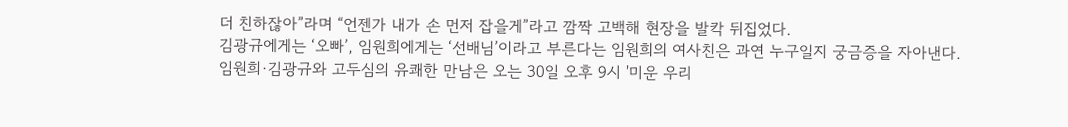더 친하잖아”라며 “언젠가 내가 손 먼저 잡을게”라고 깜짝 고백해 현장을 발칵 뒤집었다.
김광규에게는 ‘오빠’, 임원희에게는 ‘선배님’이라고 부른다는 임원희의 여사친은 과연 누구일지 궁금증을 자아낸다.
임원희·김광규와 고두심의 유쾌한 만남은 오는 30일 오후 9시 '미운 우리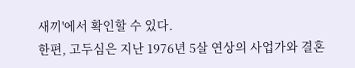새끼'에서 확인할 수 있다.
한편, 고두심은 지난 1976년 5살 연상의 사업가와 결혼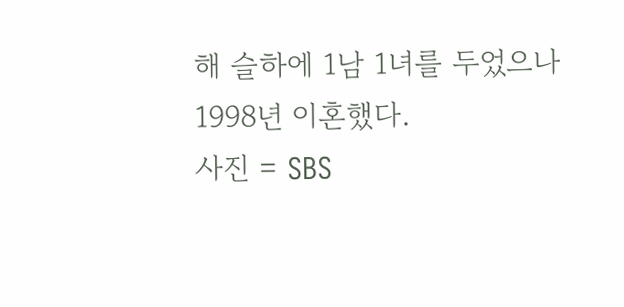해 슬하에 1남 1녀를 두었으나 1998년 이혼했다.
사진 = SBS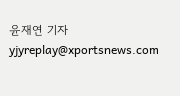윤재연 기자 yjyreplay@xportsnews.com